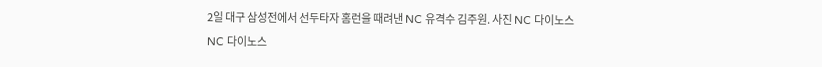2일 대구 삼성전에서 선두타자 홈런을 때려낸 NC 유격수 김주원. 사진 NC 다이노스
NC 다이노스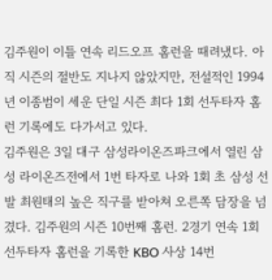김주원이 이틀 연속 리드오프 홈런을 때려냈다. 아직 시즌의 절반도 지나지 않았지만, 전설적인 1994년 이종범이 세운 단일 시즌 최다 1회 선두타자 홈런 기록에도 다가서고 있다.
김주원은 3일 대구 삼성라이온즈파크에서 열린 삼성 라이온즈전에서 1번 타자로 나와 1회 초 삼성 선발 최원태의 높은 직구를 받아쳐 오른쪽 담장을 넘겼다. 김주원의 시즌 10번째 홈런. 2경기 연속 1회 선두타자 홈런을 기록한 KBO 사상 14번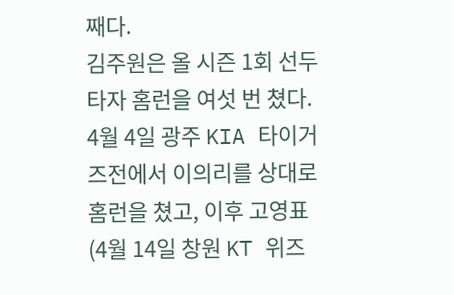째다.
김주원은 올 시즌 1회 선두타자 홈런을 여섯 번 쳤다. 4월 4일 광주 KIA 타이거즈전에서 이의리를 상대로 홈런을 쳤고, 이후 고영표(4월 14일 창원 KT 위즈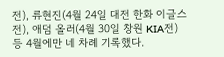전), 류현진(4월 24일 대전 한화 이글스전), 애덤 올러(4월 30일 창원 KIA전) 등 4월에만 네 차례 기록했다.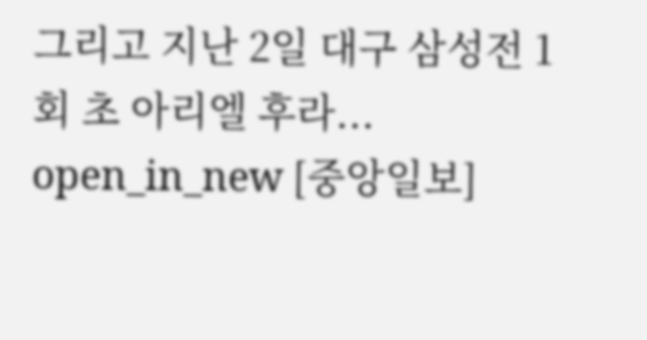그리고 지난 2일 대구 삼성전 1회 초 아리엘 후라... open_in_new [중앙일보]